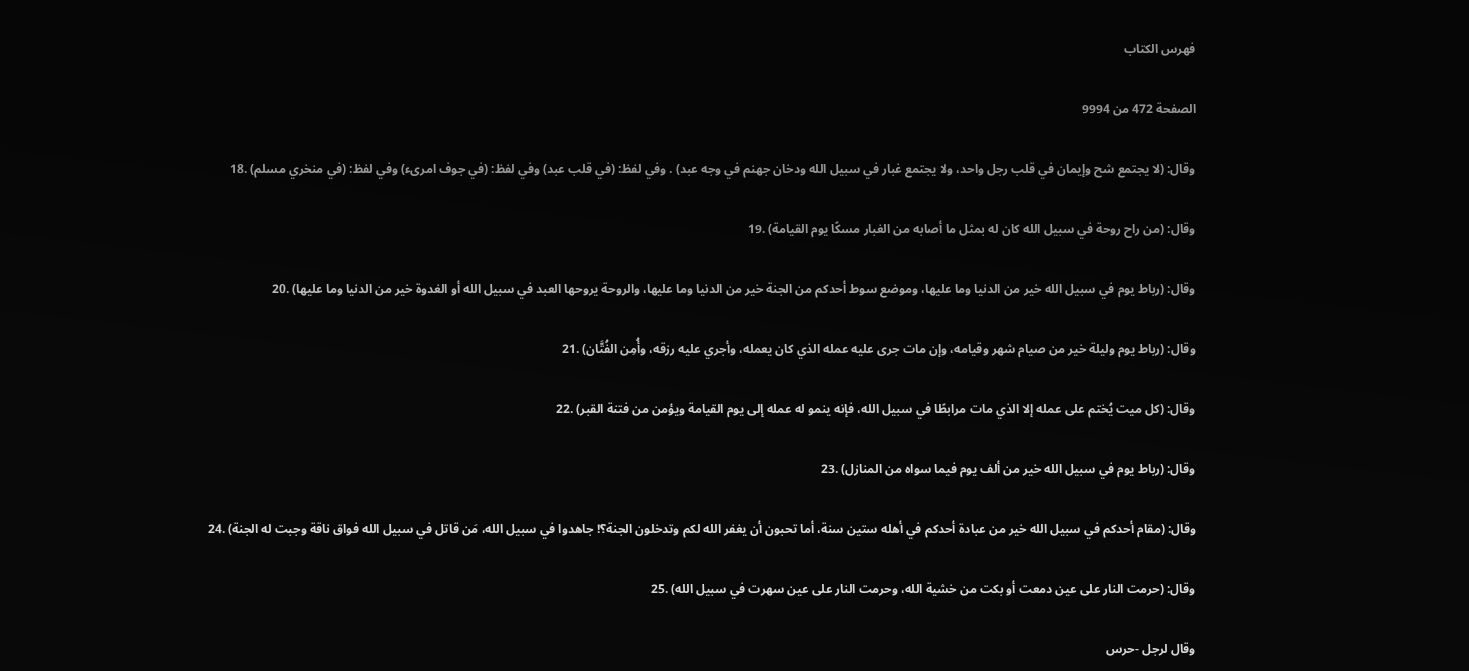فهرس الكتاب

الصفحة 472 من 9994

وقال: (لا يجتمع شح وإيمان في قلب رجل واحد، ولا يجتمع غبار في سبيل الله ودخان جهنم في وجه عبد) . وفي لفظ: (في قلب عبد) وفي لفظ: (في جوف امرىء) وفي لفظ: (في منخري مسلم) .18

وقال: (من راح روحة في سبيل الله كان له بمثل ما أصابه من الغبار مسكًا يوم القيامة) .19

وقال: (رباط يوم في سبيل الله خير من الدنيا وما عليها، وموضع سوط أحدكم من الجنة خير من الدنيا وما عليها، والروحة يروحها العبد في سبيل الله أو الغدوة خير من الدنيا وما عليها) .20

وقال: (رباط يوم وليلة خير من صيام شهر وقيامه، وإن مات جرى عليه عمله الذي كان يعمله، وأجري عليه رزقه، وأُمِن الفُتَّان) .21

وقال: (كل ميت يُختم على عمله إلا الذي مات مرابطًا في سبيل الله، فإنه ينمو له عمله إلى يوم القيامة ويؤمن من فتنة القبر) .22

وقال: (رباط يوم في سبيل الله خير من ألف يوم فيما سواه من المنازل) .23

وقال: (مقام أحدكم في سبيل الله خير من عبادة أحدكم في أهله ستين سنة، أما تحبون أن يغفر الله لكم وتدخلون الجنة؟! جاهدوا في سبيل الله، مَن قاتل في سبيل الله فواق ناقة وجبت له الجنة) .24

وقال: (حرمت النار على عين دمعت أو بكت من خشية الله، وحرمت النار على عين سهرت في سبيل الله) .25

وقال لرجل -حرس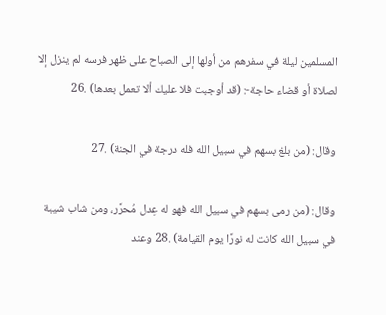المسلمين ليلة في سفرهم من أولها إلى الصباح على ظهر فرسه لم ينزل إلا لصلاة أو قضاء حاجة-: (قد أوجبت فلا عليك ألا تعمل بعدها) .26

وقال: (من بلغ بسهم في سبيل الله فله درجة في الجنة) .27

وقال: (من رمى بسهم في سبيل الله فهو له عِدل مُحرَّر، ومن شاب شيبة في سبيل الله كانت له نورًا يوم القيامة) .28 وعند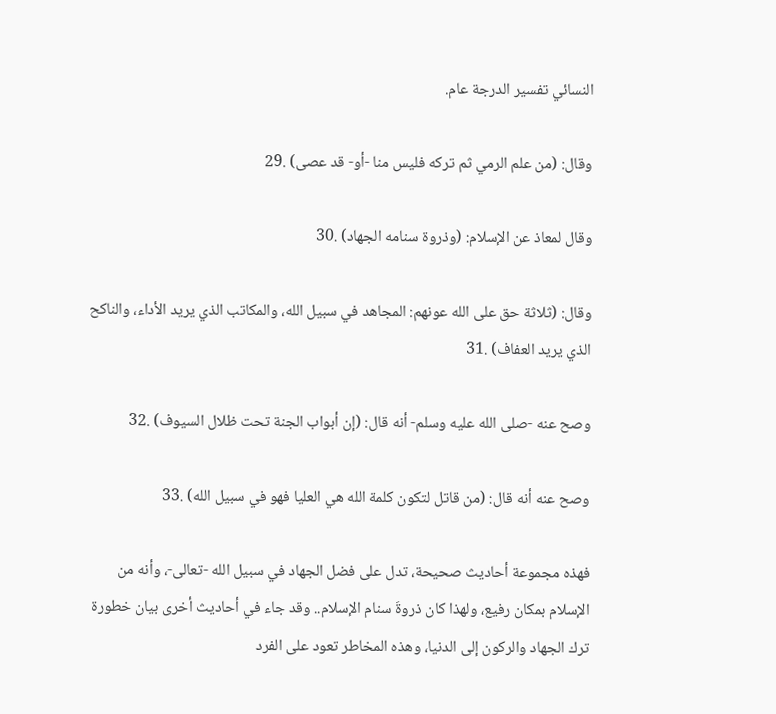النسائي تفسير الدرجة عام.

وقال: (من علم الرمي ثم تركه فليس منا -أو- قد عصى) .29

وقال لمعاذ عن الإسلام: (وذروة سنامه الجهاد) .30

وقال: (ثلاثة حق على الله عونهم: المجاهد في سبيل الله، والمكاتب الذي يريد الأداء، والناكح الذي يريد العفاف) .31

وصح عنه -صلى الله عليه وسلم- أنه قال: (إن أبواب الجنة تحت ظلال السيوف) .32

وصح عنه أنه قال: (من قاتل لتكون كلمة الله هي العليا فهو في سبيل الله) .33

فهذه مجموعة أحاديث صحيحة، تدل على فضل الجهاد في سبيل الله -تعالى-، وأنه من الإسلام بمكان رفيع، ولهذا كان ذروةَ سنام الإسلام.. وقد جاء في أحاديث أخرى بيان خطورة ترك الجهاد والركون إلى الدنيا، وهذه المخاطر تعود على الفرد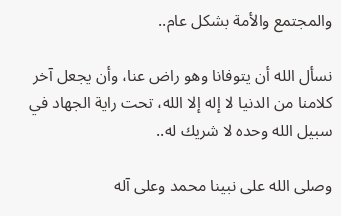والمجتمع والأمة بشكل عام..

نسأل الله أن يتوفانا وهو راض عنا، وأن يجعل آخر كلامنا من الدنيا لا إله إلا الله، تحت راية الجهاد في سبيل الله وحده لا شريك له..

وصلى الله على نبينا محمد وعلى آله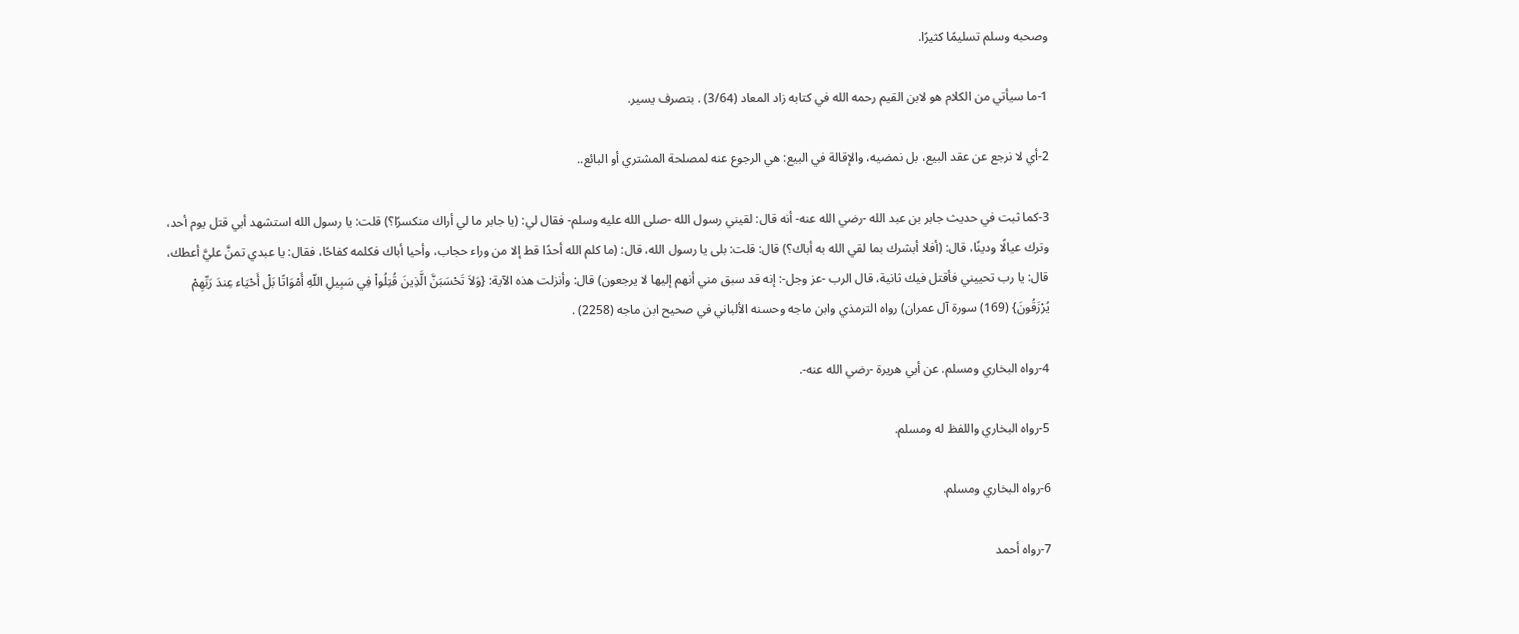وصحبه وسلم تسليمًا كثيرًا.

1-ما سيأتي من الكلام هو لابن القيم رحمه الله في كتابه زاد المعاد (3/64) . بتصرف يسير.

2-أي لا نرجع عن عقد البيع، بل نمضيه، والإقالة في البيع: هي الرجوع عنه لمصلحة المشتري أو البائع..

3-كما ثبت في حديث جابر بن عبد الله -رضي الله عنه- أنه قال: لقيني رسول الله -صلى الله عليه وسلم- فقال لي: (يا جابر ما لي أراك منكسرًا؟) قلت: يا رسول الله استشهد أبي قتل يوم أحد، وترك عيالًا ودينًا، قال: (أفلا أبشرك بما لقي الله به أباك؟) قال: قلت: بلى يا رسول الله، قال: (ما كلم الله أحدًا قط إلا من وراء حجاب، وأحيا أباك فكلمه كفاحًا، فقال: يا عبدي تمنَّ عليَّ أعطك، قال: يا رب تحييني فأقتل فيك ثانية، قال الرب -عز وجل-: إنه قد سبق مني أنهم إليها لا يرجعون) قال: وأنزلت هذه الآية: {وَلاَ تَحْسَبَنَّ الَّذِينَ قُتِلُواْ فِي سَبِيلِ اللّهِ أَمْوَاتًا بَلْ أَحْيَاء عِندَ رَبِّهِمْ يُرْزَقُونَ} (169) سورة آل عمران) رواه الترمذي وابن ماجه وحسنه الألباني في صحيح ابن ماجه (2258) .

4-رواه البخاري ومسلم. عن أبي هريرة -رضي الله عنه-.

5-رواه البخاري واللفظ له ومسلم.

6-رواه البخاري ومسلم.

7-رواه أحمد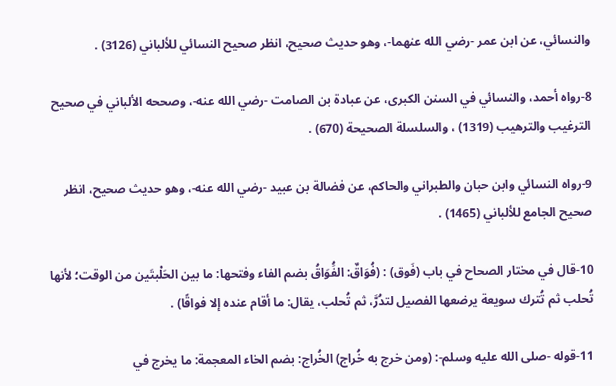والنسائي، عن ابن عمر -رضي الله عنهما-، وهو حديث صحيح، انظر صحيح النسائي للألباني (3126) .

8-رواه أحمد، والنسائي في السنن الكبرى، عن عبادة بن الصامت -رضي الله عنه-، وصححه الألباني في صحيح الترغيب والترهيب (1319) ، والسلسلة الصحيحة (670) .

9-رواه النسائي وابن حبان والطبراني والحاكم، عن فضالة بن عبيد -رضي الله عنه-، وهو حديث صحيح، انظر صحيح الجامع للألباني (1465) .

10-قال في مختار الصحاح في باب (فَوق) : (فُوَاقٌ: الفَُوَاقُ بضم الفاء وفتحها: ما بين الحَلْبتَين من الوقت؛ لأنها تُحلب ثم تُترك سويعة يرضعها الفصيل لتدُرَّ، ثم تُحلب، يقال: ما أقام عنده إلا فواقًا) .

11-قوله -صلى الله عليه وسلم-: (ومن خرج به خُراج) الخُراج: بضم الخاء المعجمة: ما يخرج في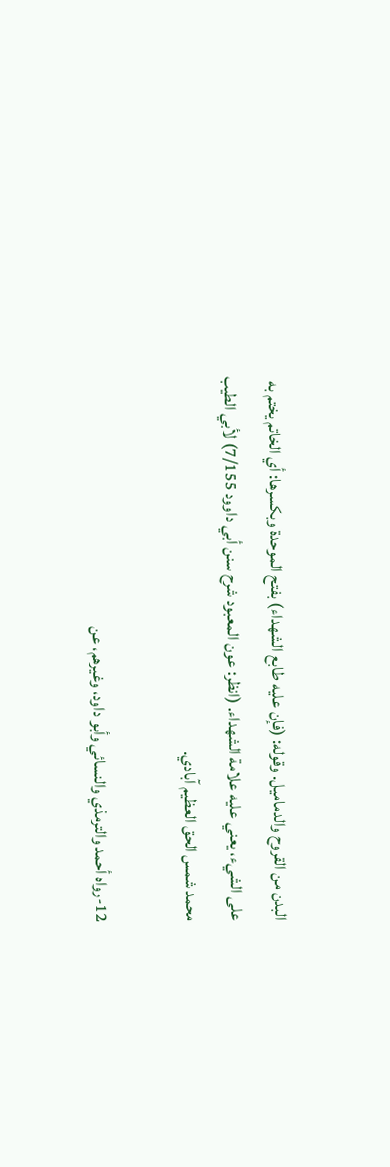البدن من القروح والدماميل. وقوله: (فإن عليه طابع الشهداء) بفتح الموحدة وبكسرها: أي الخاتم يختم به على الشيء، يعني عليه علامة الشهداء. (انظر: عون المعبود شرح سنن أبي داوود 7/155) لأبي الطيب محمد شمس الحق العظيم آبادي.

12-رواه أحمد والترمذي والنسائي وأبو داود، وغيرهم، عن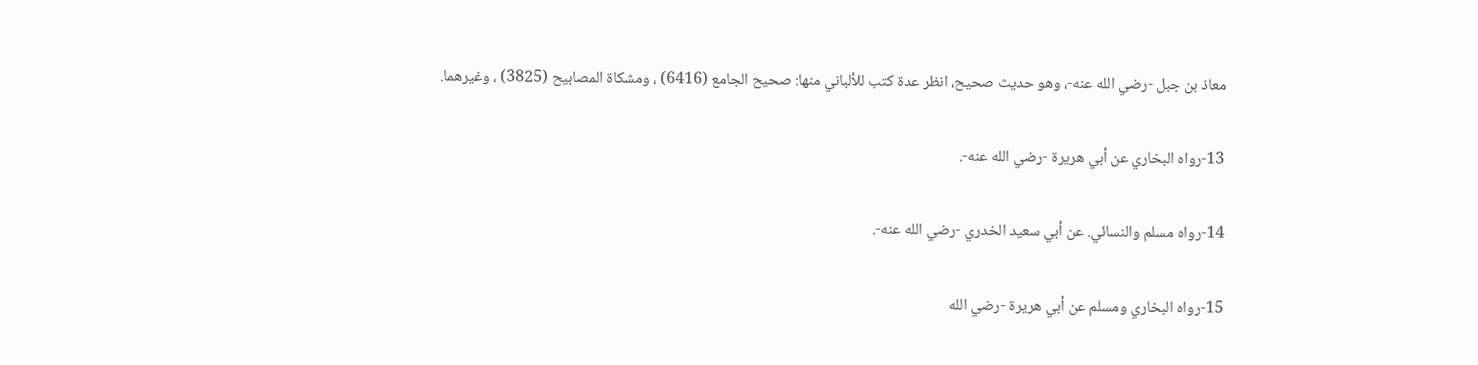معاذ بن جبل -رضي الله عنه-، وهو حديث صحيح، انظر عدة كتب للألباني منها: صحيح الجامع (6416) ، ومشكاة المصابيح (3825) ، وغيرهما.

13-رواه البخاري عن أبي هريرة -رضي الله عنه-.

14-رواه مسلم والنسائي. عن أبي سعيد الخدري -رضي الله عنه-.

15-رواه البخاري ومسلم عن أبي هريرة -رضي الله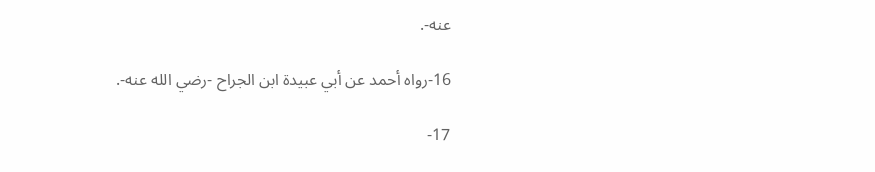عنه-.

16-رواه أحمد عن أبي عبيدة ابن الجراح -رضي الله عنه-.

17-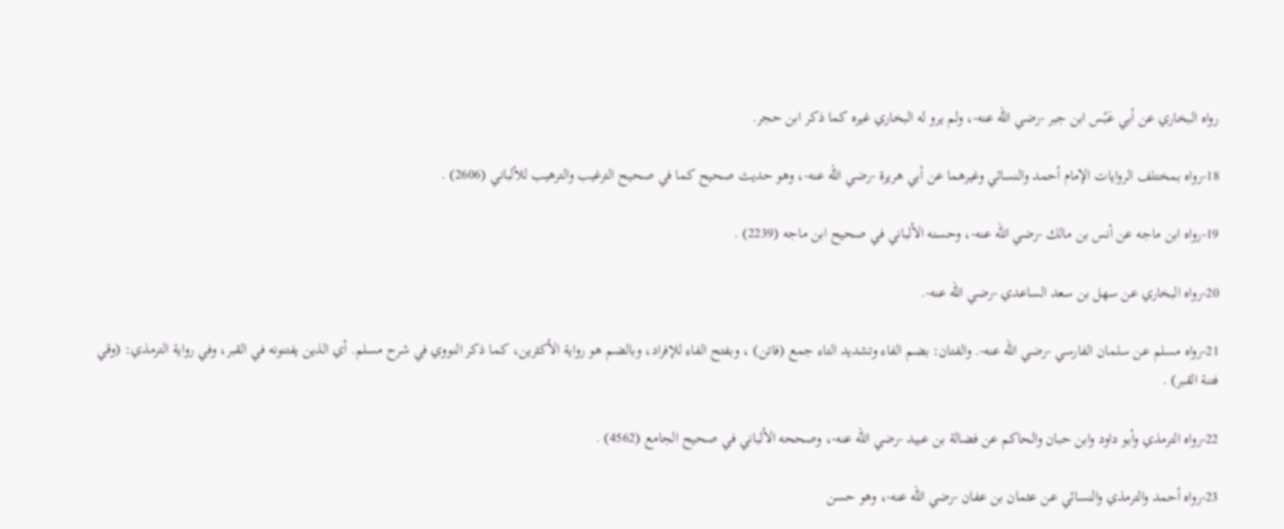رواه البخاري عن أبي عَبْس ابن جبر -رضي الله عنه-، ولم يرو له البخاري غيره كما ذكر ابن حجر.

18-رواه بمختلف الروايات الإمام أحمد والنسائي وغيرهما عن أبي هريرة -رضي الله عنه-، وهو حديث صحيح كما في صحيح الترغيب والترهيب للألباني (2606) .

19-رواه ابن ماجه عن أنس بن مالك -رضي الله عنه-، وحسنه الألباني في صحيح ابن ماجه (2239) .

20-رواه البخاري عن سهل بن سعد الساعدي -رضي الله عنه-.

21-رواه مسلم عن سلمان الفارسي -رضي الله عنه-. والفتان: بضم الفاء وتشديد التاء جمع (فاتن) ، وبفتح الفاء للإفراد، وبالضم هو رواية الأكثرين، كما ذكر النووي في شرح مسلم. أي الذين يفتنونه في القبر، وفي رواية الترمذي: (وقي فتنة القبر) .

22-رواه الترمذي وأبو داود وابن حبان والحاكم عن فضالة بن عبيد -رضي الله عنه-، وصححه الألباني في صحيح الجامع (4562) .

23-رواه أحمد والترمذي والنسائي عن عثمان بن عفان -رضي الله عنه-، وهو حسن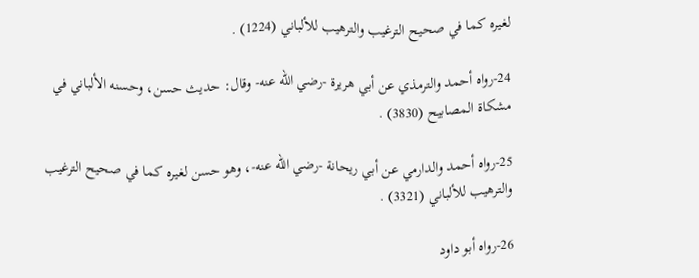لغيره كما في صحيح الترغيب والترهيب للألباني (1224) .

24-رواه أحمد والترمذي عن أبي هريرة -رضي الله عنه- وقال: حديث حسن، وحسنه الألباني في مشكاة المصابيح (3830) .

25-رواه أحمد والدارمي عن أبي ريحانة -رضي الله عنه-، وهو حسن لغيره كما في صحيح الترغيب والترهيب للألباني (3321) .

26-رواه أبو داود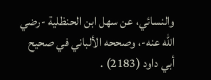والنسائي، عن سهل ابن الحنظلية -رضي الله عنه-، وصححه الألباني في صحيح أبي داود (2183) .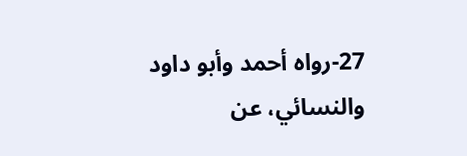27-رواه أحمد وأبو داود والنسائي، عن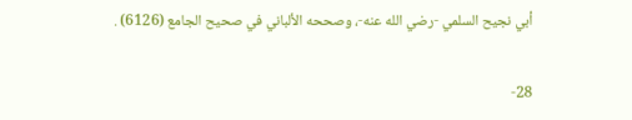أبي نجيح السلمي -رضي الله عنه-، وصححه الألباني في صحيح الجامع (6126) .

28-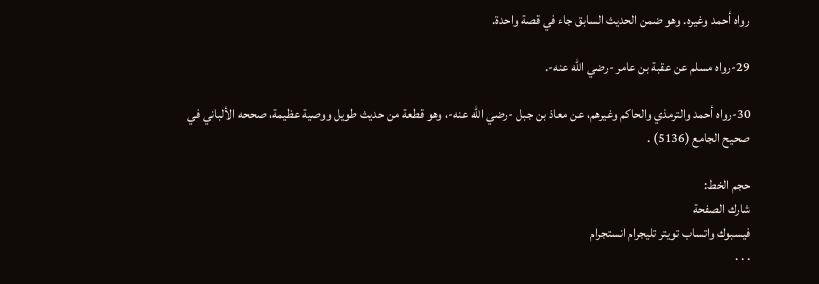رواه أحمد وغيره. وهو ضمن الحديث السابق جاء في قصة واحدة.

29-رواه مسلم عن عقبة بن عامر -رضي الله عنه-.

30-رواه أحمد والترمذي والحاكم وغيرهم، عن معاذ بن جبل -رضي الله عنه-، وهو قطعة من حديث طويل ووصية عظيمة، صححه الألباني في صحيح الجامع (5136) .

حجم الخط:
شارك الصفحة
فيسبوك واتساب تويتر تليجرام انستجرام
. . .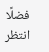فضلًا انتظر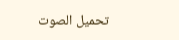تحميل الصوت